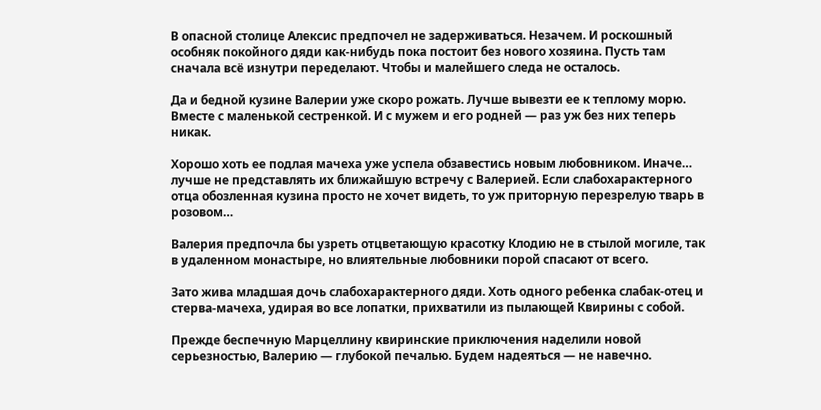В опасной столице Алексис предпочел не задерживаться. Незачем. И роскошный особняк покойного дяди как-нибудь пока постоит без нового хозяина. Пусть там сначала всё изнутри переделают. Чтобы и малейшего следа не осталось.

Да и бедной кузине Валерии уже скоро рожать. Лучше вывезти ее к теплому морю. Вместе с маленькой сестренкой. И с мужем и его родней — раз уж без них теперь никак.

Хорошо хоть ее подлая мачеха уже успела обзавестись новым любовником. Иначе… лучше не представлять их ближайшую встречу с Валерией. Если слабохарактерного отца обозленная кузина просто не хочет видеть, то уж приторную перезрелую тварь в розовом…

Валерия предпочла бы узреть отцветающую красотку Клодию не в стылой могиле, так в удаленном монастыре, но влиятельные любовники порой спасают от всего.

Зато жива младшая дочь слабохарактерного дяди. Хоть одного ребенка слабак-отец и стерва-мачеха, удирая во все лопатки, прихватили из пылающей Квирины с собой.

Прежде беспечную Марцеллину квиринские приключения наделили новой серьезностью, Валерию — глубокой печалью. Будем надеяться — не навечно.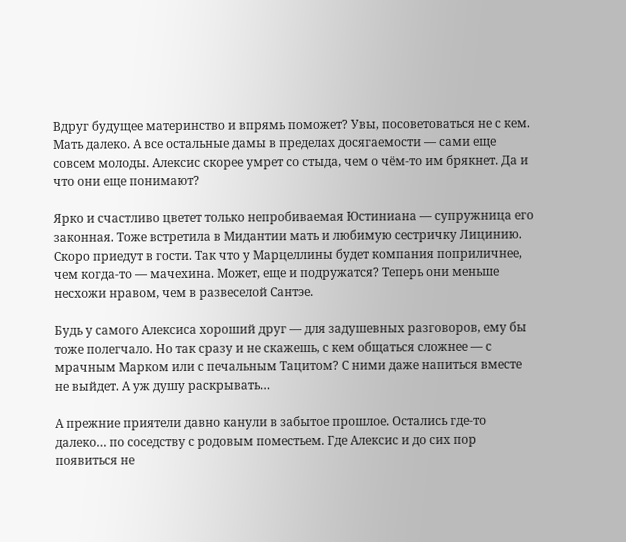Вдруг будущее материнство и впрямь поможет? Увы, посоветоваться не с кем. Мать далеко. А все остальные дамы в пределах досягаемости — сами еще совсем молоды. Алексис скорее умрет со стыда, чем о чём-то им брякнет. Да и что они еще понимают?

Ярко и счастливо цветет только непробиваемая Юстиниана — супружница его законная. Тоже встретила в Мидантии мать и любимую сестричку Лицинию. Скоро приедут в гости. Так что у Марцеллины будет компания поприличнее, чем когда-то — мачехина. Может, еще и подружатся? Теперь они меньше несхожи нравом, чем в развеселой Сантэе.

Будь у самого Алексиса хороший друг — для задушевных разговоров, ему бы тоже полегчало. Но так сразу и не скажешь, с кем общаться сложнее — с мрачным Марком или с печальным Тацитом? С ними даже напиться вместе не выйдет. А уж душу раскрывать…

А прежние приятели давно канули в забытое прошлое. Остались где-то далеко… по соседству с родовым поместьем. Где Алексис и до сих пор появиться не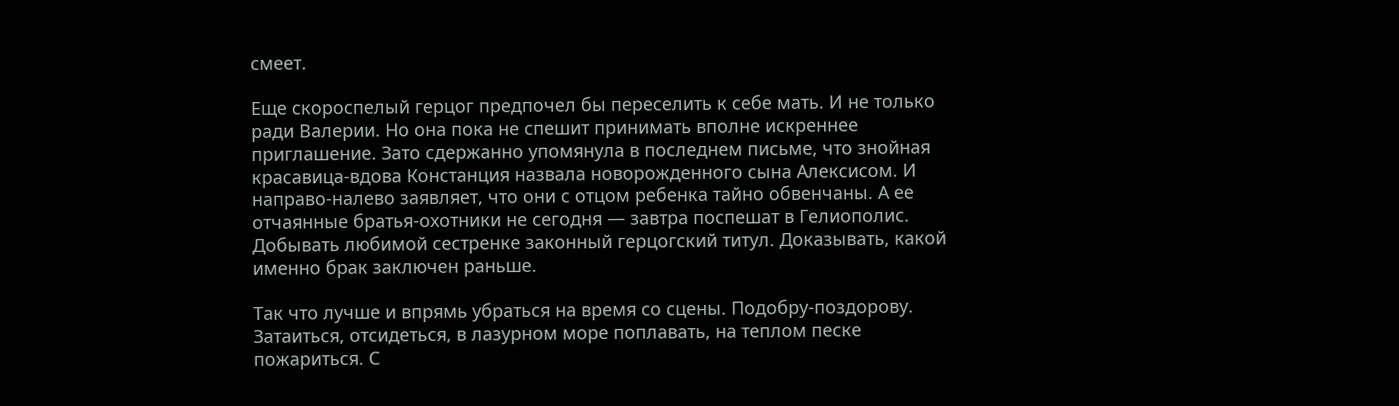смеет.

Еще скороспелый герцог предпочел бы переселить к себе мать. И не только ради Валерии. Но она пока не спешит принимать вполне искреннее приглашение. Зато сдержанно упомянула в последнем письме, что знойная красавица-вдова Констанция назвала новорожденного сына Алексисом. И направо-налево заявляет, что они с отцом ребенка тайно обвенчаны. А ее отчаянные братья-охотники не сегодня — завтра поспешат в Гелиополис. Добывать любимой сестренке законный герцогский титул. Доказывать, какой именно брак заключен раньше.

Так что лучше и впрямь убраться на время со сцены. Подобру-поздорову. Затаиться, отсидеться, в лазурном море поплавать, на теплом песке пожариться. С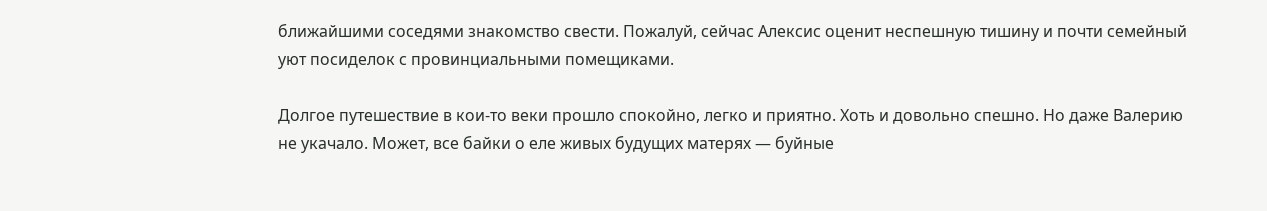ближайшими соседями знакомство свести. Пожалуй, сейчас Алексис оценит неспешную тишину и почти семейный уют посиделок с провинциальными помещиками.

Долгое путешествие в кои-то веки прошло спокойно, легко и приятно. Хоть и довольно спешно. Но даже Валерию не укачало. Может, все байки о еле живых будущих матерях — буйные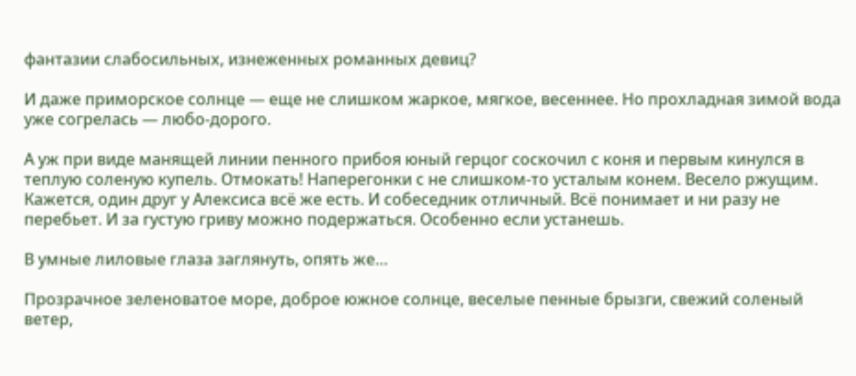фантазии слабосильных, изнеженных романных девиц?

И даже приморское солнце — еще не слишком жаркое, мягкое, весеннее. Но прохладная зимой вода уже согрелась — любо-дорого.

А уж при виде манящей линии пенного прибоя юный герцог соскочил с коня и первым кинулся в теплую соленую купель. Отмокать! Наперегонки с не слишком-то усталым конем. Весело ржущим. Кажется, один друг у Алексиса всё же есть. И собеседник отличный. Всё понимает и ни разу не перебьет. И за густую гриву можно подержаться. Особенно если устанешь.

В умные лиловые глаза заглянуть, опять же…

Прозрачное зеленоватое море, доброе южное солнце, веселые пенные брызги, свежий соленый ветер,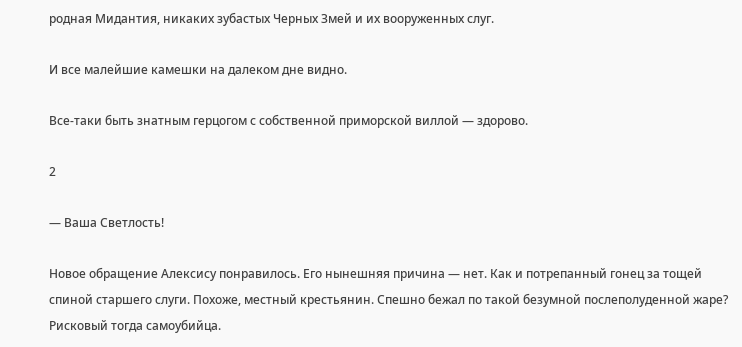родная Мидантия, никаких зубастых Черных Змей и их вооруженных слуг.

И все малейшие камешки на далеком дне видно.

Все-таки быть знатным герцогом с собственной приморской виллой — здорово.

2

— Ваша Светлость!

Новое обращение Алексису понравилось. Его нынешняя причина — нет. Как и потрепанный гонец за тощей спиной старшего слуги. Похоже, местный крестьянин. Спешно бежал по такой безумной послеполуденной жаре? Рисковый тогда самоубийца.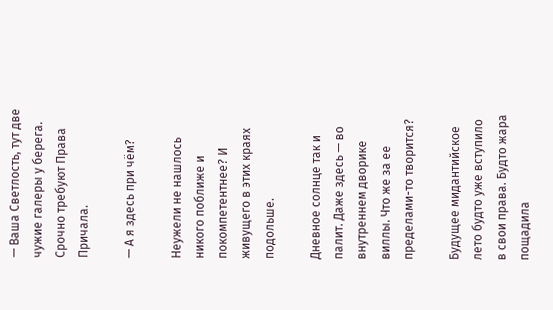— Ваша Светлость, тут две чужие галеры у берега. Срочно требуют Права Причала.

— А я здесь при чём?

Неужели не нашлось никого поближе и покомпетентнее? И живущего в этих краях подольше.

Дневное солнце так и палит. Даже здесь — во внутреннем дворике виллы. Что же за ее пределами-то творится?

Будущее мидантийское лето будто уже вступило в свои права. Будто жара пощадила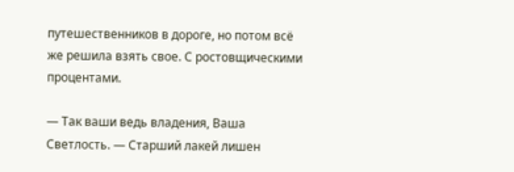путешественников в дороге, но потом всё же решила взять свое. С ростовщическими процентами.

— Так ваши ведь владения, Ваша Светлость. — Старший лакей лишен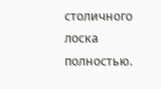столичного лоска полностью.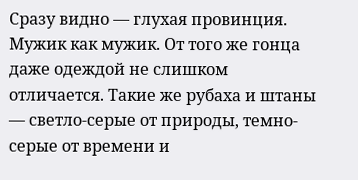Сразу видно — глухая провинция. Мужик как мужик. От того же гонца даже одеждой не слишком отличается. Такие же рубаха и штаны — светло-серые от природы, темно-серые от времени и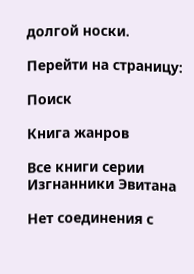долгой носки.

Перейти на страницу:

Поиск

Книга жанров

Все книги серии Изгнанники Эвитана

Нет соединения с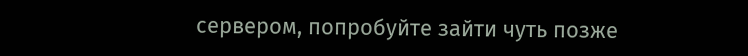сервером, попробуйте зайти чуть позже